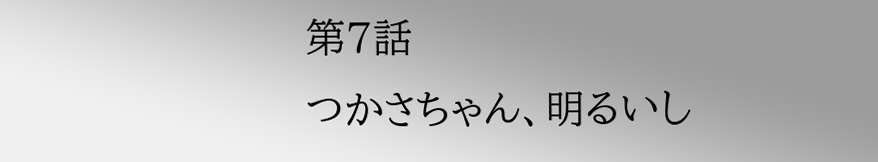第7話
つかさちゃん、明るいし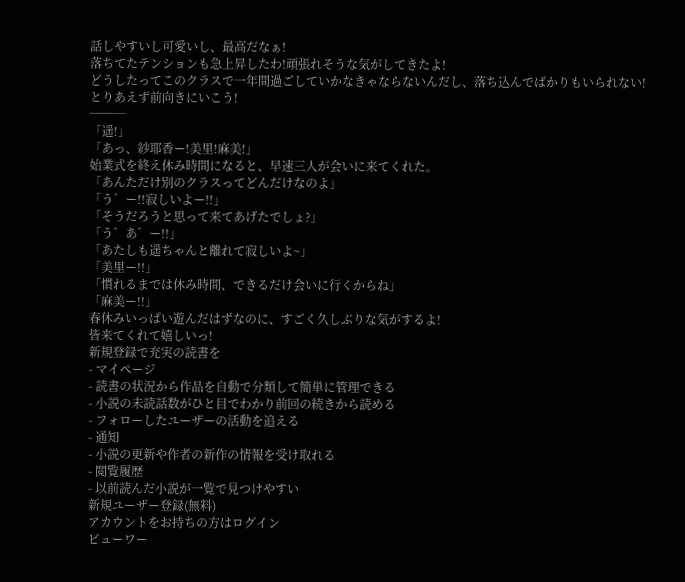話しやすいし可愛いし、最高だなぁ!
落ちてたテンションも急上昇したわ!頑張れそうな気がしてきたよ!
どうしたってこのクラスで一年間過ごしていかなきゃならないんだし、落ち込んでばかりもいられない!
とりあえず前向きにいこう!
───
「遥!」
「あっ、紗耶香ー!美里!麻美!」
始業式を終え休み時間になると、早速三人が会いに来てくれた。
「あんただけ別のクラスってどんだけなのよ」
「う゛ー!!寂しいよー!!」
「そうだろうと思って来てあげたでしょ?」
「う゛あ゛ー!!」
「あたしも遥ちゃんと離れて寂しいよ~」
「美里ー!!」
「慣れるまでは休み時間、できるだけ会いに行くからね」
「麻美ー!!」
春休みいっぱい遊んだはずなのに、すごく久しぶりな気がするよ!
皆来てくれて嬉しいっ!
新規登録で充実の読書を
- マイページ
- 読書の状況から作品を自動で分類して簡単に管理できる
- 小説の未読話数がひと目でわかり前回の続きから読める
- フォローしたユーザーの活動を追える
- 通知
- 小説の更新や作者の新作の情報を受け取れる
- 閲覧履歴
- 以前読んだ小説が一覧で見つけやすい
新規ユーザー登録(無料)
アカウントをお持ちの方はログイン
ビューワー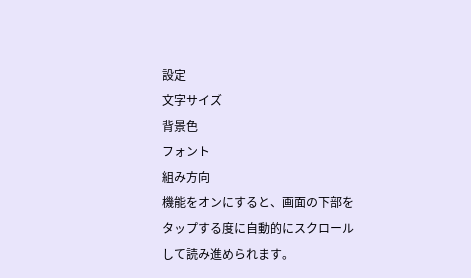設定
文字サイズ
背景色
フォント
組み方向
機能をオンにすると、画面の下部をタップする度に自動的にスクロールして読み進められます。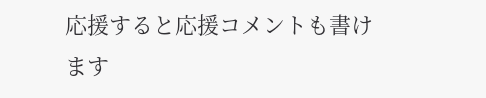応援すると応援コメントも書けます